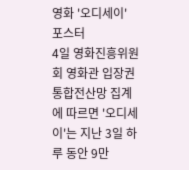영화 '오디세이' 포스터
4일 영화진흥위원회 영화관 입장권 통합전산망 집계에 따르면 '오디세이'는 지난 3일 하루 동안 9만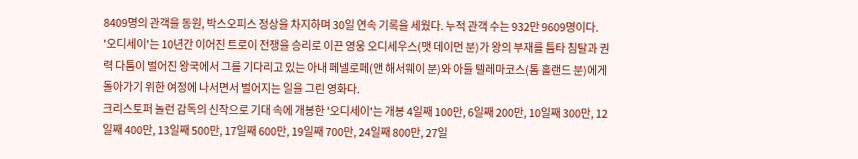8409명의 관객을 동원, 박스오피스 정상을 차지하며 30일 연속 기록을 세웠다. 누적 관객 수는 932만 9609명이다.
'오디세이'는 10년간 이어진 트로이 전쟁을 승리로 이끈 영웅 오디세우스(맷 데이먼 분)가 왕의 부재를 틈타 침탈과 권력 다툼이 벌어진 왕국에서 그를 기다리고 있는 아내 페넬로페(앤 해서웨이 분)와 아들 텔레마코스(톰 홀랜드 분)에게 돌아가기 위한 여정에 나서면서 벌어지는 일을 그린 영화다.
크리스토퍼 놀런 감독의 신작으로 기대 속에 개봉한 '오디세이'는 개봉 4일째 100만, 6일째 200만, 10일째 300만, 12일째 400만, 13일째 500만, 17일째 600만, 19일째 700만, 24일째 800만, 27일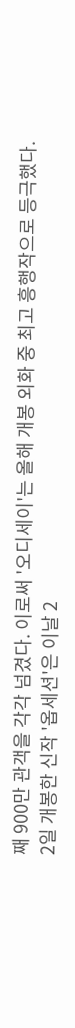째 900만 관객을 각각 넘겼다. 이로써 '오디세이'는 올해 개봉 외화 중 최고 흥행작으로 등극했다.
2일 개봉한 신작 '옵세션'은 이날 2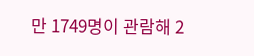만 1749명이 관람해 2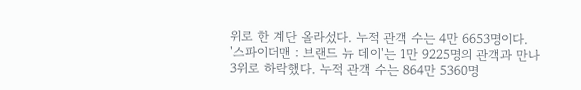위로 한 계단 올라섰다. 누적 관객 수는 4만 6653명이다.
'스파이더맨 : 브랜드 뉴 데이'는 1만 9225명의 관객과 만나 3위로 하락했다. 누적 관객 수는 864만 5360명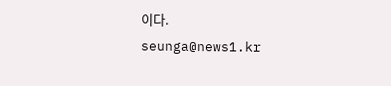이다.
seunga@news1.kr